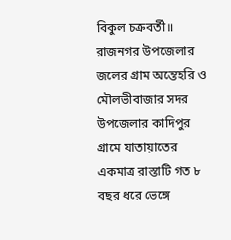বিকুল চক্রবর্তী॥ রাজনগর উপজেলার জলের গ্রাম অন্তেহরি ও মৌলভীবাজার সদর উপজেলার কাদিপুর গ্রামে যাতায়াতের একমাত্র রাস্তাটি গত ৮ বছর ধরে ভেঙ্গে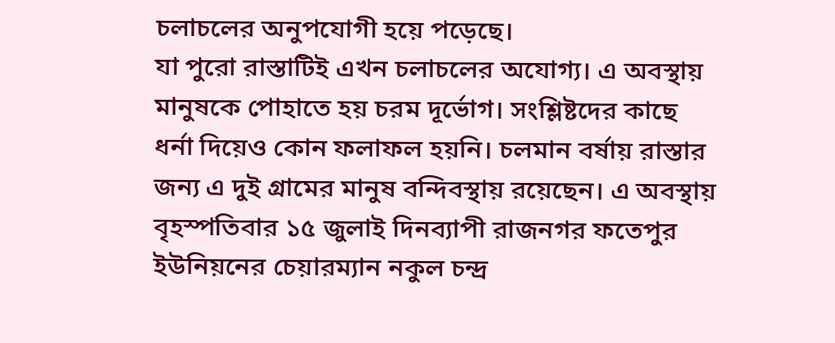চলাচলের অনুপযোগী হয়ে পড়েছে।
যা পুরো রাস্তাটিই এখন চলাচলের অযোগ্য। এ অবস্থায় মানুষকে পোহাতে হয় চরম দূর্ভোগ। সংশ্লিষ্টদের কাছে ধর্না দিয়েও কোন ফলাফল হয়নি। চলমান বর্ষায় রাস্তার জন্য এ দুই গ্রামের মানুষ বন্দিবস্থায় রয়েছেন। এ অবস্থায় বৃহস্পতিবার ১৫ জুলাই দিনব্যাপী রাজনগর ফতেপুর ইউনিয়নের চেয়ারম্যান নকুল চন্দ্র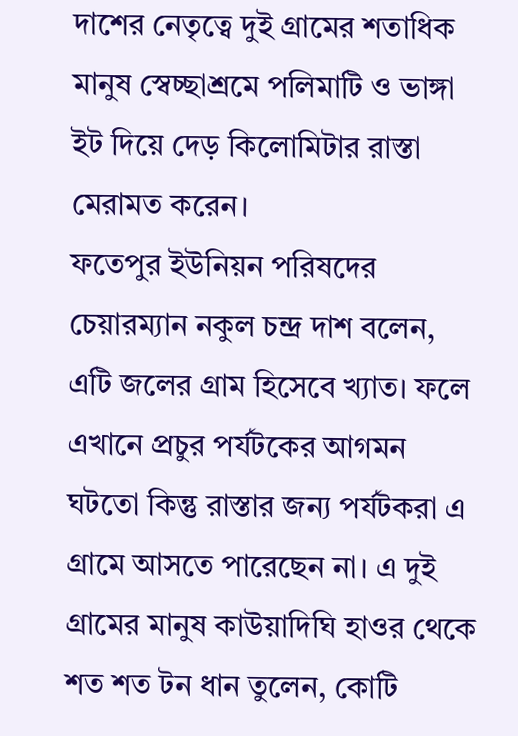দাশের নেতৃত্বে দুই গ্রামের শতাধিক মানুষ স্বেচ্ছাশ্রমে পলিমাটি ও ভাঙ্গা ইট দিয়ে দেড় কিলোমিটার রাস্তা মেরামত করেন।
ফতেপুর ইউনিয়ন পরিষদের চেয়ারম্যান নকুল চন্দ্র দাশ বলেন, এটি জলের গ্রাম হিসেবে খ্যাত। ফলে এখানে প্রচুর পর্যটকের আগমন ঘটতো কিন্তু রাস্তার জন্য পর্যটকরা এ গ্রামে আসতে পারেছেন না। এ দুই গ্রামের মানুষ কাউয়াদিঘি হাওর থেকে শত শত টন ধান তুলেন, কোটি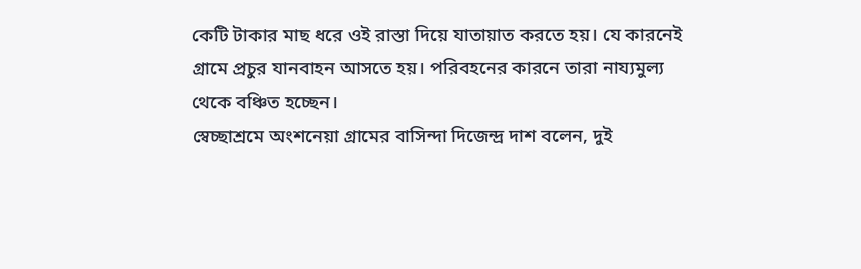কেটি টাকার মাছ ধরে ওই রাস্তা দিয়ে যাতায়াত করতে হয়। যে কারনেই গ্রামে প্রচুর যানবাহন আসতে হয়। পরিবহনের কারনে তারা নায্যমুল্য থেকে বঞ্চিত হচ্ছেন।
স্বেচ্ছাশ্রমে অংশনেয়া গ্রামের বাসিন্দা দিজেন্দ্র দাশ বলেন, দুই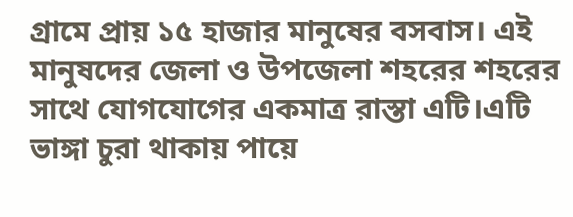গ্রামে প্রায় ১৫ হাজার মানুষের বসবাস। এই মানুষদের জেলা ও উপজেলা শহরের শহরের সাথে যোগযোগের একমাত্র রাস্তা এটি।এটি ভাঙ্গা চুরা থাকায় পায়ে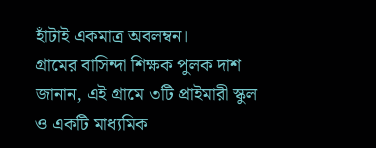হাঁটাই একমাত্র অবলম্বন।
গ্রামের বাসিন্দা শিক্ষক পুলক দাশ জানান, এই গ্রামে ৩টি প্রাইমারী স্কুল ও একটি মাধ্যমিক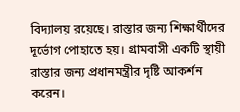বিদ্যালয় রয়েছে। রাস্তার জন্য শিক্ষার্থীদের দূর্ভোগ পোহাতে হয়। গ্রামবাসী একটি স্থায়ী রাস্তার জন্য প্রধানমন্ত্রীর দৃষ্টি আকর্শন করেন।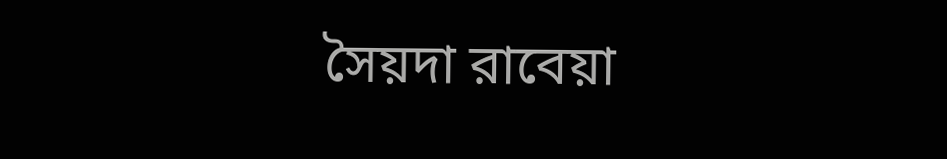সৈয়দা রাবেয়া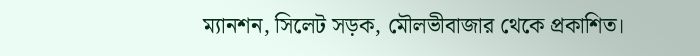ম্যানশন, সিলেট সড়ক, মৌলভীবাজার থেকে প্রকাশিত।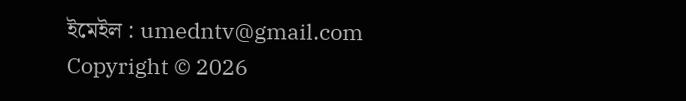ইমেইল : umedntv@gmail.com
Copyright © 2026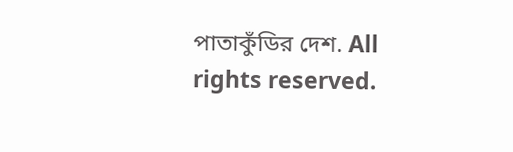পাতাকুঁডির দেশ. All rights reserved.